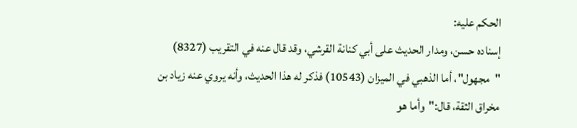الحكم عليه:
إسناده حسن، ومدار الحديث على أبي كنانة القرشي، وقد قال عنه في التقريب (8327) "مجهول"، أما الذهبي في الميزان (10543) فذكر له هذا الحديث، وأنه يروي عنه زياد بن مخراق الثقة، قال:"وأما هو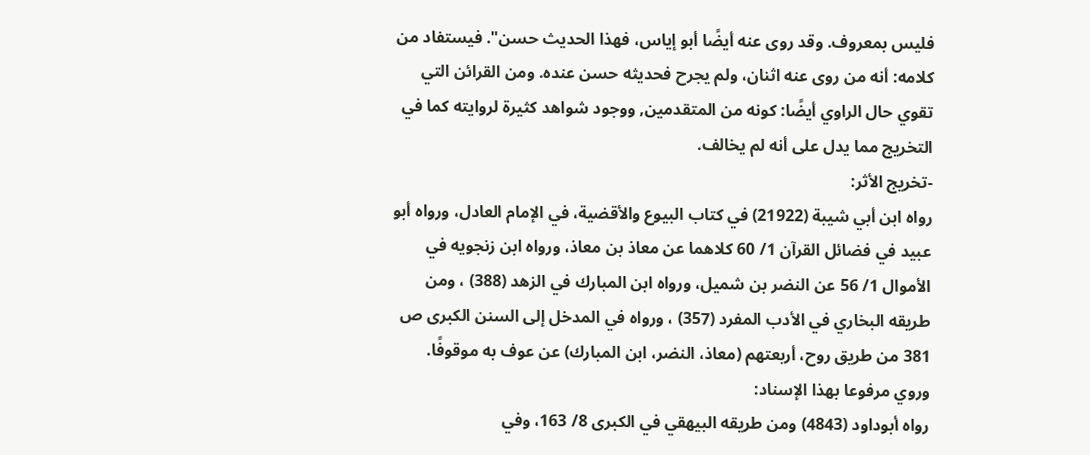فليس بمعروف. وقد روى عنه أيضًا أبو إياس، فهذا الحديث حسن". فيستفاد من كلامه: أنه من روى عنه اثنان، ولم يجرح فحديثه حسن عنده. ومن القرائن التي تقوي حال الراوي أيضًا: كونه من المتقدمين, ووجود شواهد كثيرة لروايته كما في التخريج مما يدل على أنه لم يخالف.
-تخريج الأثر:
رواه ابن أبي شيبة (21922) في كتاب البيوع والأقضية، في الإمام العادل، ورواه أبو عبيد في فضائل القرآن 1/ 60 كلاهما عن معاذ بن معاذ، ورواه ابن زنجويه في الأموال 1/ 56 عن النضر بن شميل، ورواه ابن المبارك في الزهد (388) ، ومن طريقه البخاري في الأدب المفرد (357) ، ورواه في المدخل إلى السنن الكبرى ص 381 من طريق روح، أربعتهم (معاذ، النضر، ابن المبارك) عن عوف به موقوفًا.
وروي مرفوعا بهذا الإسناد:
رواه أبوداود (4843) ومن طريقه البيهقي في الكبرى 8/ 163، وفي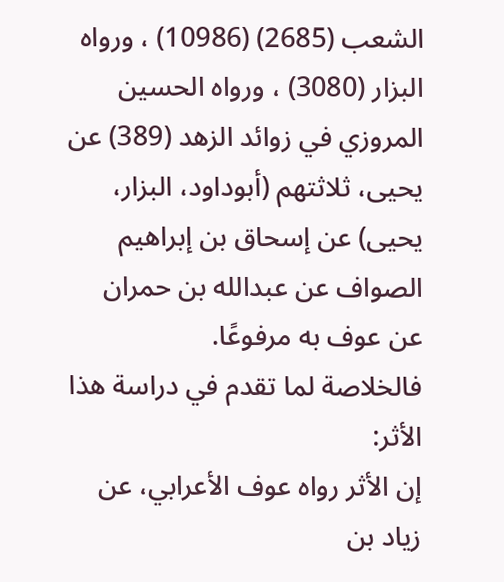الشعب (2685) (10986) ، ورواه البزار (3080) ، ورواه الحسين المروزي في زوائد الزهد (389) عن يحيى، ثلاثتهم (أبوداود، البزار، يحيى) عن إسحاق بن إبراهيم الصواف عن عبدالله بن حمران عن عوف به مرفوعًا.
فالخلاصة لما تقدم في دراسة هذا الأثر:
إن الأثر رواه عوف الأعرابي، عن زياد بن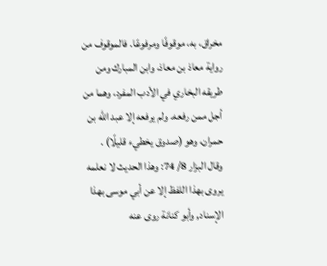مخراق، به، موقوفًا ومرفوعًا. فالموقوف من رواية معاذ بن معاذ، وابن المبارك ومن طريقه البخاري في الأدب المفرد، وهما من أجل ممن رفعه. ولم يرفعه إلا عبد الله بن حمران، وهو (صدوق يخطيء قليلًا) .
وقال البزار 8/ 74: وهذا الحديث لا نعلمه يروى بهذا اللفظ إلا عن أبي موسى بهذا الإسناد, وأبو كنانة روى عنه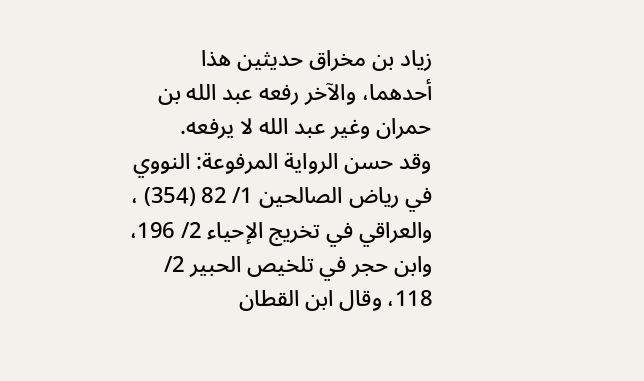زياد بن مخراق حديثين هذا أحدهما، والآخر رفعه عبد الله بن حمران وغير عبد الله لا يرفعه.
وقد حسن الرواية المرفوعة: النووي في رياض الصالحين 1/ 82 (354) ، والعراقي في تخريج الإحياء 2/ 196، وابن حجر في تلخيص الحبير 2/ 118، وقال ابن القطان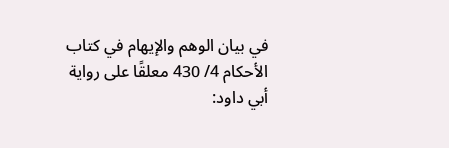في بيان الوهم والإيهام في كتاب الأحكام 4/ 430 معلقًا على رواية أبي داود: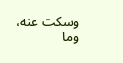وسكت عنه، وما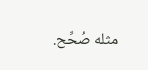مثله صُحِّح.